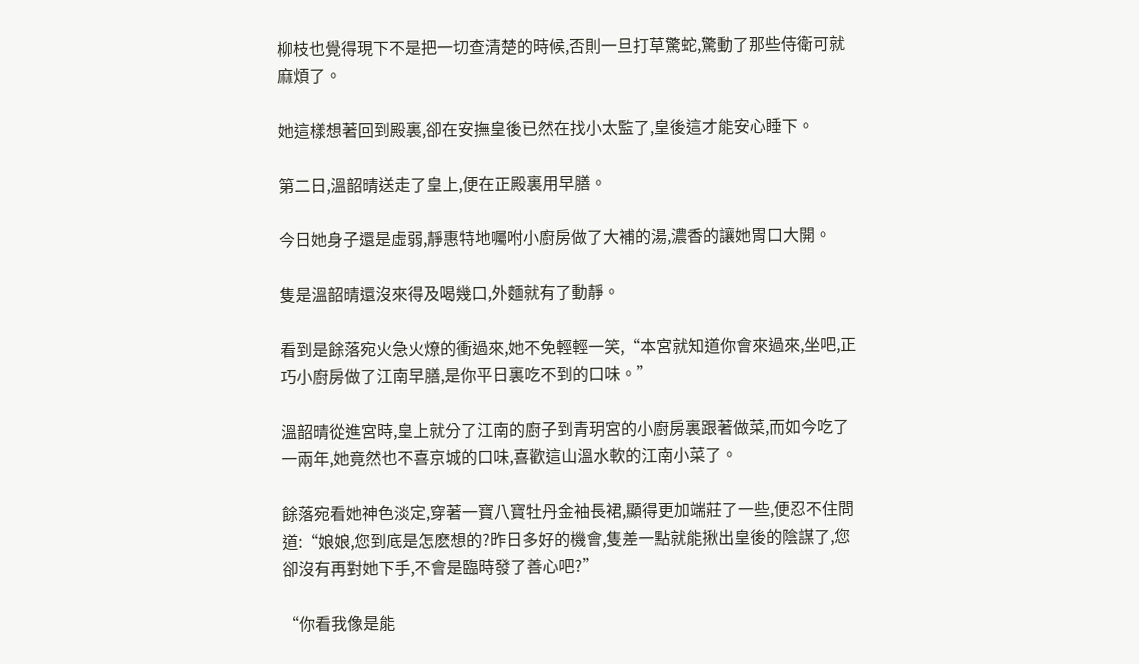柳枝也覺得現下不是把一切查清楚的時候,否則一旦打草驚蛇,驚動了那些侍衛可就麻煩了。

她這樣想著回到殿裏,卻在安撫皇後已然在找小太監了,皇後這才能安心睡下。

第二日,溫韶晴送走了皇上,便在正殿裏用早膳。

今日她身子還是虛弱,靜惠特地囑咐小廚房做了大補的湯,濃香的讓她胃口大開。

隻是溫韶晴還沒來得及喝幾口,外麵就有了動靜。

看到是餘落宛火急火燎的衝過來,她不免輕輕一笑,“本宮就知道你會來過來,坐吧,正巧小廚房做了江南早膳,是你平日裏吃不到的口味。”

溫韶晴從進宮時,皇上就分了江南的廚子到青玥宮的小廚房裏跟著做菜,而如今吃了一兩年,她竟然也不喜京城的口味,喜歡這山溫水軟的江南小菜了。

餘落宛看她神色淡定,穿著一寶八寶牡丹金袖長裙,顯得更加端莊了一些,便忍不住問道:“娘娘,您到底是怎麽想的?昨日多好的機會,隻差一點就能揪出皇後的陰謀了,您卻沒有再對她下手,不會是臨時發了善心吧?”

“你看我像是能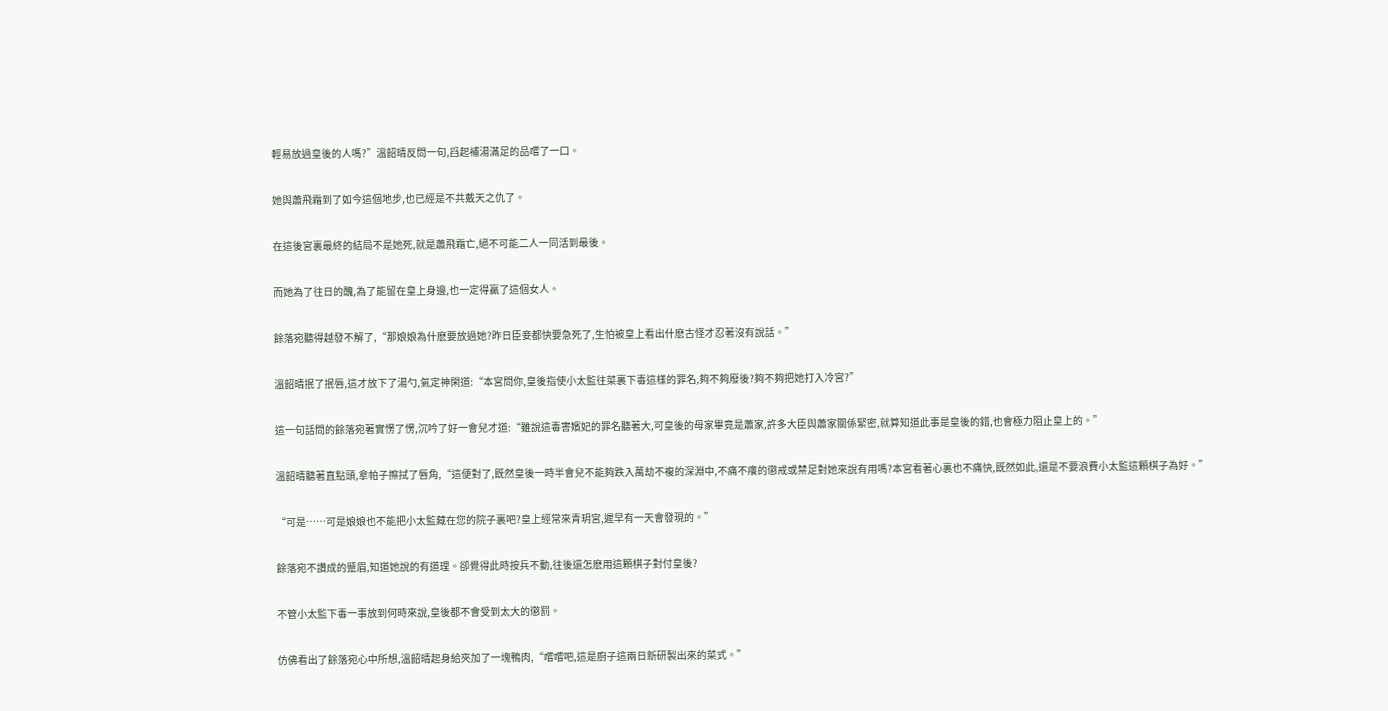輕易放過皇後的人嗎?”溫韶晴反問一句,舀起補湯滿足的品嚐了一口。

她與蕭飛霜到了如今這個地步,也已經是不共戴天之仇了。

在這後宮裏最終的結局不是她死,就是蕭飛霜亡,絕不可能二人一同活到最後。

而她為了往日的醜,為了能留在皇上身邊,也一定得贏了這個女人。

餘落宛聽得越發不解了,“那娘娘為什麽要放過她?昨日臣妾都快要急死了,生怕被皇上看出什麽古怪才忍著沒有說話。”

溫韶晴抿了抿唇,這才放下了湯勺,氣定神閑道:“本宮問你,皇後指使小太監往菜裏下毒這樣的罪名,夠不夠廢後?夠不夠把她打入冷宮?”

這一句話問的餘落宛著實愣了愣,沉吟了好一會兒才道:“雖說這毒害嬪妃的罪名聽著大,可皇後的母家畢竟是蕭家,許多大臣與蕭家關係緊密,就算知道此事是皇後的錯,也會極力阻止皇上的。”

溫韶晴聽著直點頭,拿帕子擦拭了唇角,“這便對了,既然皇後一時半會兒不能夠跌入萬劫不複的深淵中,不痛不癢的懲戒或禁足對她來說有用嗎?本宮看著心裏也不痛快,既然如此,還是不要浪費小太監這顆棋子為好。”

“可是……可是娘娘也不能把小太監藏在您的院子裏吧?皇上經常來青玥宮,遲早有一天會發現的。”

餘落宛不讚成的蹙眉,知道她說的有道理。卻覺得此時按兵不動,往後還怎麽用這顆棋子對付皇後?

不管小太監下毒一事放到何時來說,皇後都不會受到太大的懲罰。

仿佛看出了餘落宛心中所想,溫韶晴起身給夾加了一塊鴨肉,“嚐嚐吧,這是廚子這兩日新研製出來的菜式。”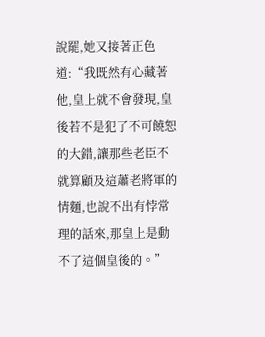說罷,她又接著正色道:“我既然有心藏著他,皇上就不會發現,皇後若不是犯了不可饒恕的大錯,讓那些老臣不就算顧及這蕭老將軍的情麵,也說不出有悖常理的話來,那皇上是動不了這個皇後的。”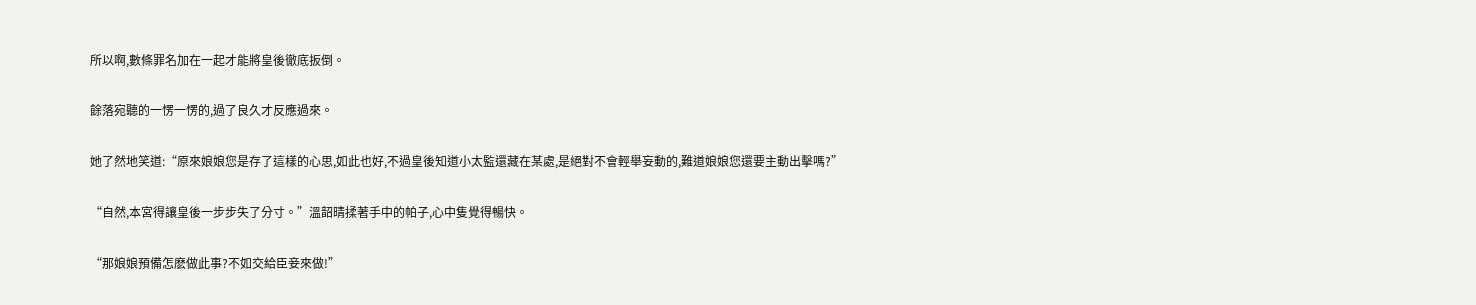所以啊,數條罪名加在一起才能將皇後徹底扳倒。

餘落宛聽的一愣一愣的,過了良久才反應過來。

她了然地笑道:“原來娘娘您是存了這樣的心思,如此也好,不過皇後知道小太監還藏在某處,是絕對不會輕舉妄動的,難道娘娘您還要主動出擊嗎?”

“自然,本宮得讓皇後一步步失了分寸。”溫韶晴揉著手中的帕子,心中隻覺得暢快。

“那娘娘預備怎麽做此事?不如交給臣妾來做!”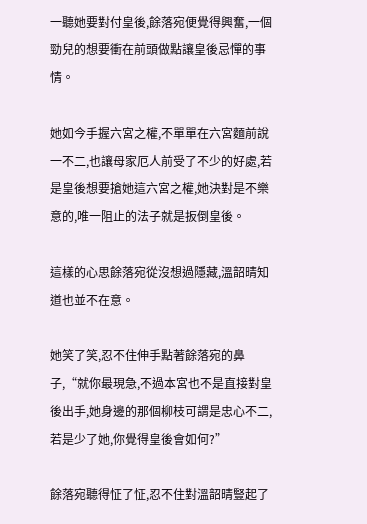一聽她要對付皇後,餘落宛便覺得興奮,一個勁兒的想要衝在前頭做點讓皇後忌憚的事情。

她如今手握六宮之權,不單單在六宮麵前說一不二,也讓母家厄人前受了不少的好處,若是皇後想要搶她這六宮之權,她決對是不樂意的,唯一阻止的法子就是扳倒皇後。

這樣的心思餘落宛從沒想過隱藏,溫韶晴知道也並不在意。

她笑了笑,忍不住伸手點著餘落宛的鼻子,“就你最現急,不過本宮也不是直接對皇後出手,她身邊的那個柳枝可謂是忠心不二,若是少了她,你覺得皇後會如何?”

餘落宛聽得怔了怔,忍不住對溫韶晴豎起了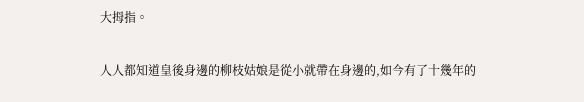大拇指。

人人都知道皇後身邊的柳枝姑娘是從小就帶在身邊的,如今有了十幾年的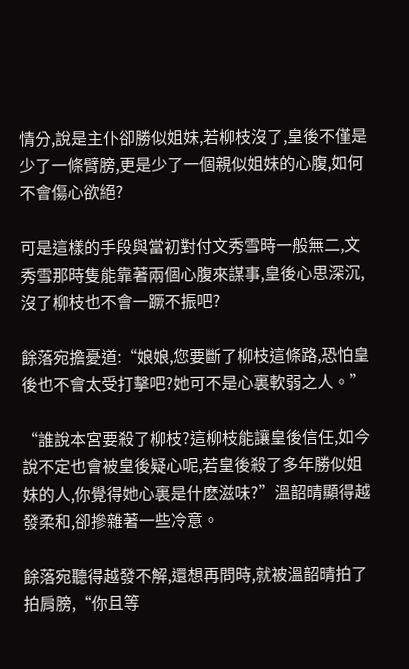情分,說是主仆卻勝似姐妹,若柳枝沒了,皇後不僅是少了一條臂膀,更是少了一個親似姐妹的心腹,如何不會傷心欲絕?

可是這樣的手段與當初對付文秀雪時一般無二,文秀雪那時隻能靠著兩個心腹來謀事,皇後心思深沉,沒了柳枝也不會一蹶不振吧?

餘落宛擔憂道:“娘娘,您要斷了柳枝這條路,恐怕皇後也不會太受打擊吧?她可不是心裏軟弱之人。”

“誰說本宮要殺了柳枝?這柳枝能讓皇後信任,如今說不定也會被皇後疑心呢,若皇後殺了多年勝似姐妹的人,你覺得她心裏是什麽滋味?”溫韶晴顯得越發柔和,卻摻雜著一些冷意。

餘落宛聽得越發不解,還想再問時,就被溫韶晴拍了拍肩膀,“你且等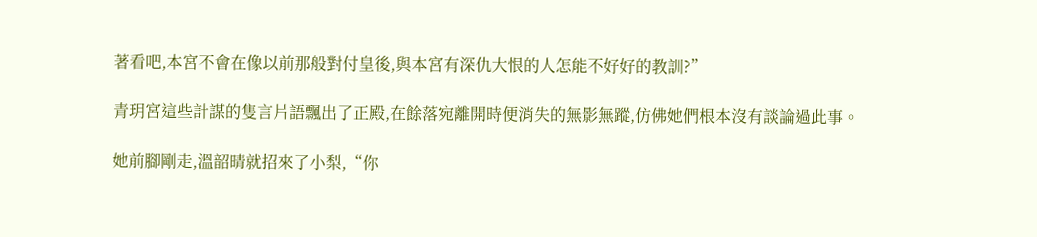著看吧,本宮不會在像以前那般對付皇後,與本宮有深仇大恨的人怎能不好好的教訓?”

青玥宮這些計謀的隻言片語飄出了正殿,在餘落宛離開時便消失的無影無蹤,仿佛她們根本沒有談論過此事。

她前腳剛走,溫韶晴就招來了小梨,“你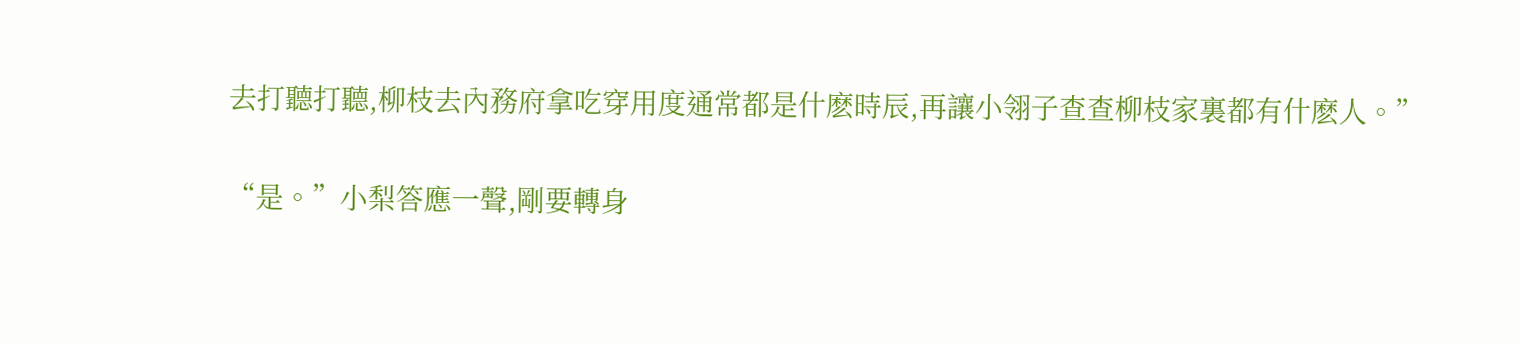去打聽打聽,柳枝去內務府拿吃穿用度通常都是什麽時辰,再讓小翎子查查柳枝家裏都有什麽人。”

“是。”小梨答應一聲,剛要轉身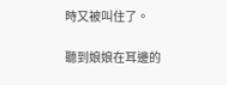時又被叫住了。

聽到娘娘在耳邊的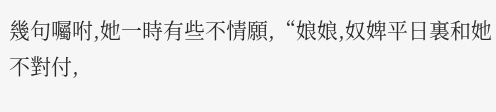幾句囑咐,她一時有些不情願,“娘娘,奴婢平日裏和她不對付,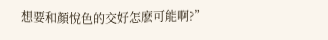想要和顏悅色的交好怎麽可能啊?”